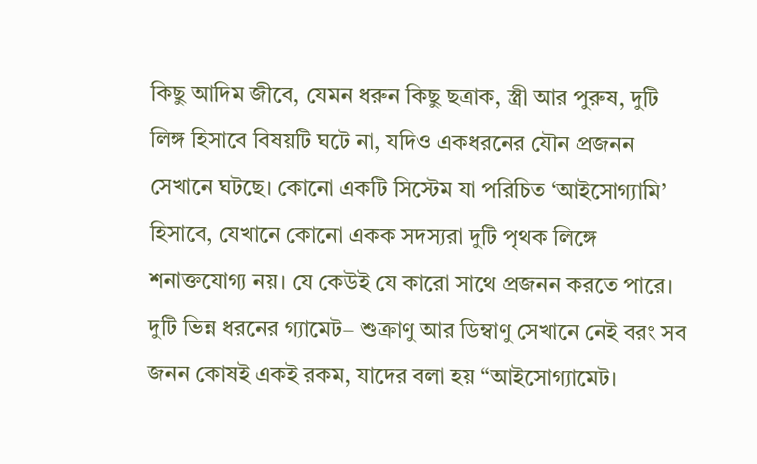কিছু আদিম জীবে, যেমন ধরুন কিছু ছত্রাক, স্ত্রী আর পুরুষ, দুটি লিঙ্গ হিসাবে বিষয়টি ঘটে না, যদিও একধরনের যৌন প্রজনন সেখানে ঘটছে। কোনো একটি সিস্টেম যা পরিচিত ‘আইসোগ্যামি’ হিসাবে, যেখানে কোনো একক সদস্যরা দুটি পৃথক লিঙ্গে শনাক্তযোগ্য নয়। যে কেউই যে কারো সাথে প্রজনন করতে পারে। দুটি ভিন্ন ধরনের গ্যামেট– শুক্রাণু আর ডিম্বাণু সেখানে নেই বরং সব জনন কোষই একই রকম, যাদের বলা হয় “আইসোগ্যামেট।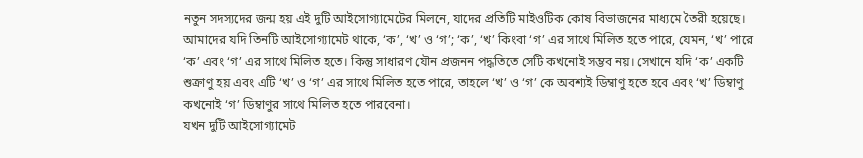নতুন সদস্যদের জন্ম হয় এই দুটি আইসোগ্যামেটের মিলনে, যাদের প্রতিটি মাইওটিক কোষ বিভাজনের মাধ্যমে তৈরী হয়েছে। আমাদের যদি তিনটি আইসোগ্যামেট থাকে, ‘ক’, ‘খ’ ও ‘গ’; ‘ক’, ‘খ’ কিংবা ‘গ’ এর সাথে মিলিত হতে পারে, যেমন, ‘খ’ পারে ‘ক’ এবং ‘গ’ এর সাথে মিলিত হতে। কিন্তু সাধারণ যৌন প্রজনন পদ্ধতিতে সেটি কখনোই সম্ভব নয়। সেখানে যদি ‘ক’ একটি শুক্রাণু হয় এবং এটি ‘খ’ ও ‘গ’ এর সাথে মিলিত হতে পারে, তাহলে ‘খ’ ও ‘গ’ কে অবশ্যই ডিম্বাণু হতে হবে এবং ‘খ’ ডিম্বাণু কখনোই ‘গ’ ডিম্বাণুর সাথে মিলিত হতে পারবেনা।
যখন দুটি আইসোগ্যামেট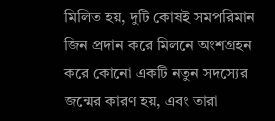মিলিত হয়, দুটি কোষই সমপরিমান জিন প্রদান করে মিলনে অংশগ্রহন করে কোনো একটি নতুন সদস্যের জন্মের কারণ হয়, এবং তারা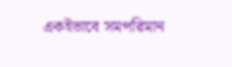একইভাবে সমপরিমান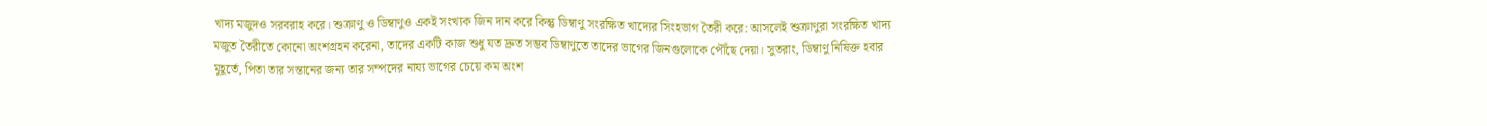খাদ্য মজুদও সরবরাহ করে। শুক্রাণু ও ডিম্বাণুও একই সংখ্যক জিন দান করে কিন্তু ডিম্বাণু সংরক্ষিত খাদ্যের সিংহভাগ তৈরী করে: আসলেই শুক্রাণুরা সংরক্ষিত খাদ্য মজুত তৈরীতে কোনো অংশগ্রহন করেনা, তাদের একটি কাজ শুধু যত দ্রুত সম্ভব ডিম্বাণুতে তাদের ভাগের জিনগুলোকে পৌঁছে দেয়া। সুতরাং, ডিম্বাণু নিষিক্ত হবার মুহূর্তে, পিতা তার সন্তানের জন্য তার সম্পদের নায্য ভাগের চেয়ে কম অংশ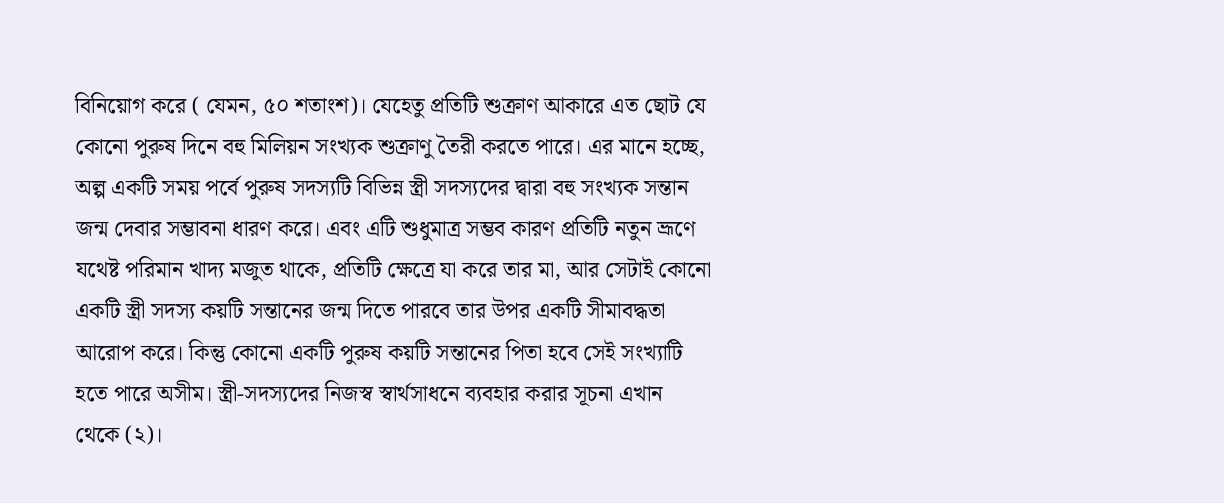বিনিয়োগ করে ( যেমন, ৫০ শতাংশ)। যেহেতু প্রতিটি শুক্রাণ আকারে এত ছোট যে কোনো পুরুষ দিনে বহু মিলিয়ন সংখ্যক শুক্রাণু তৈরী করতে পারে। এর মানে হচ্ছে, অল্প একটি সময় পর্বে পুরুষ সদস্যটি বিভিন্ন স্ত্রী সদস্যদের দ্বারা বহু সংখ্যক সন্তান জন্ম দেবার সম্ভাবনা ধারণ করে। এবং এটি শুধুমাত্র সম্ভব কারণ প্রতিটি নতুন ভ্রূণে যথেষ্ট পরিমান খাদ্য মজুত থাকে, প্রতিটি ক্ষেত্রে যা করে তার মা, আর সেটাই কোনো একটি স্ত্রী সদস্য কয়টি সন্তানের জন্ম দিতে পারবে তার উপর একটি সীমাবদ্ধতা আরোপ করে। কিন্তু কোনো একটি পুরুষ কয়টি সন্তানের পিতা হবে সেই সংখ্যাটি হতে পারে অসীম। স্ত্রী-সদস্যদের নিজস্ব স্বার্থসাধনে ব্যবহার করার সূচনা এখান থেকে (২)।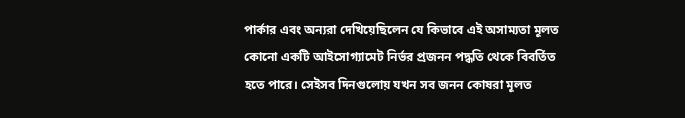পার্কার এবং অন্যরা দেখিয়েছিলেন যে কিভাবে এই অসাম্যতা মূলত কোনো একটি আইসোগ্যামেট নির্ভর প্রজনন পদ্ধতি থেকে বিবর্তিত হতে পারে। সেইসব দিনগুলোয় যখন সব জনন কোষরা মূলত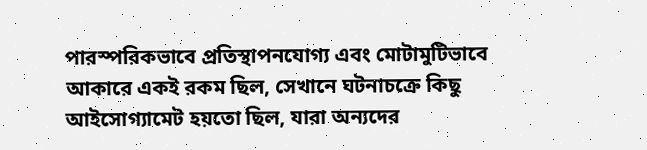পারস্পরিকভাবে প্রতিস্থাপনযোগ্য এবং মোটামুটিভাবে আকারে একই রকম ছিল, সেখানে ঘটনাচক্রে কিছু আইসোগ্যামেট হয়তো ছিল, যারা অন্যদের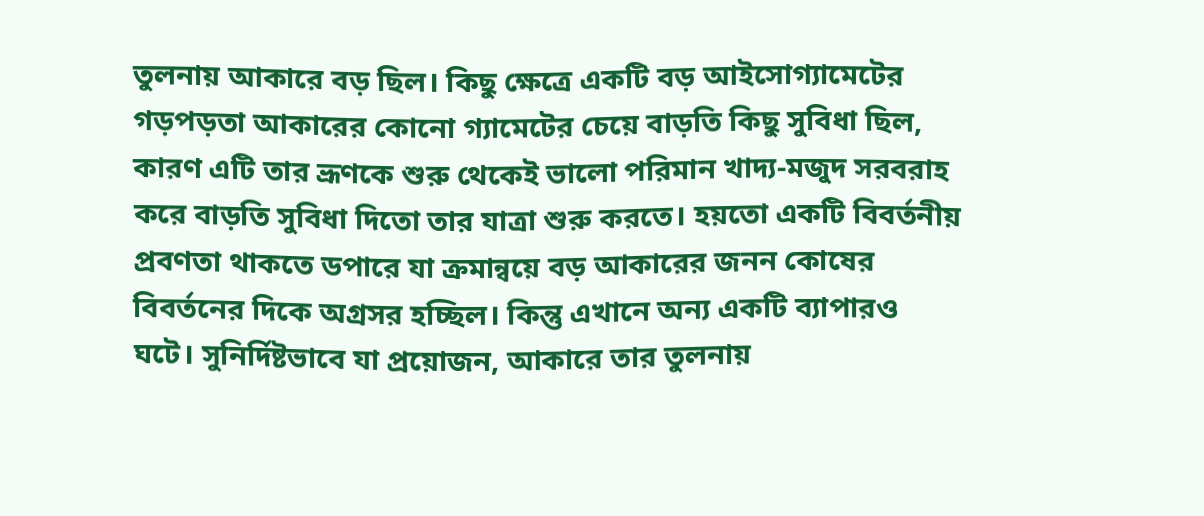তুলনায় আকারে বড় ছিল। কিছু ক্ষেত্রে একটি বড় আইসোগ্যামেটের গড়পড়তা আকারের কোনো গ্যামেটের চেয়ে বাড়তি কিছু সুবিধা ছিল, কারণ এটি তার ভ্রূণকে শুরু থেকেই ভালো পরিমান খাদ্য-মজুদ সরবরাহ করে বাড়তি সুবিধা দিতো তার যাত্রা শুরু করতে। হয়তো একটি বিবর্তনীয় প্রবণতা থাকতে ডপারে যা ক্রমান্বয়ে বড় আকারের জনন কোষের বিবর্তনের দিকে অগ্রসর হচ্ছিল। কিন্তু এখানে অন্য একটি ব্যাপারও ঘটে। সুনির্দিষ্টভাবে যা প্রয়োজন, আকারে তার তুলনায়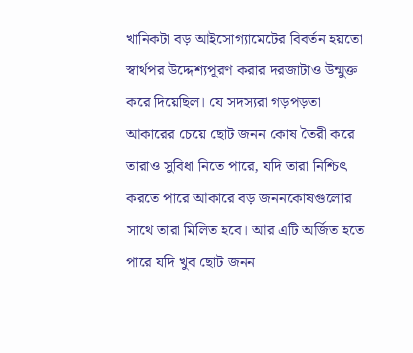খানিকটা বড় আইসোগ্যামেটের বিবর্তন হয়তো স্বার্থপর উদ্দেশ্যপূরণ করার দরজাটাও উন্মুক্ত করে দিয়েছিল। যে সদস্যরা গড়পড়তা আকারের চেয়ে ছোট জনন কোষ তৈরী করে তারাও সুবিধা নিতে পারে, যদি তারা নিশ্চিৎ করতে পারে আকারে বড় জননকোষগুলোর সাথে তারা মিলিত হবে। আর এটি অর্জিত হতে পারে যদি খুব ছোট জনন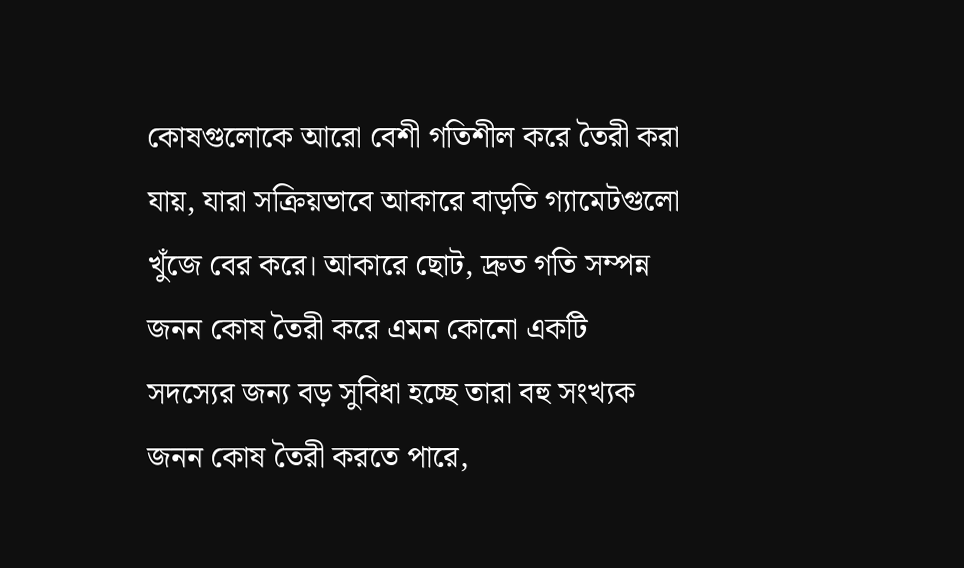কোষগুলোকে আরো বেশী গতিশীল করে তৈরী করা যায়, যারা সক্রিয়ভাবে আকারে বাড়তি গ্যামেটগুলো খুঁজে বের করে। আকারে ছোট, দ্রুত গতি সম্পন্ন জনন কোষ তৈরী করে এমন কোনো একটি সদস্যের জন্য বড় সুবিধা হচ্ছে তারা বহু সংখ্যক জনন কোষ তৈরী করতে পারে,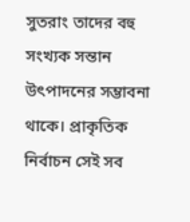সুতরাং তাদের বহু সংখ্যক সন্তান উৎপাদনের সম্ভাবনা থাকে। প্রাকৃতিক নির্বাচন সেই সব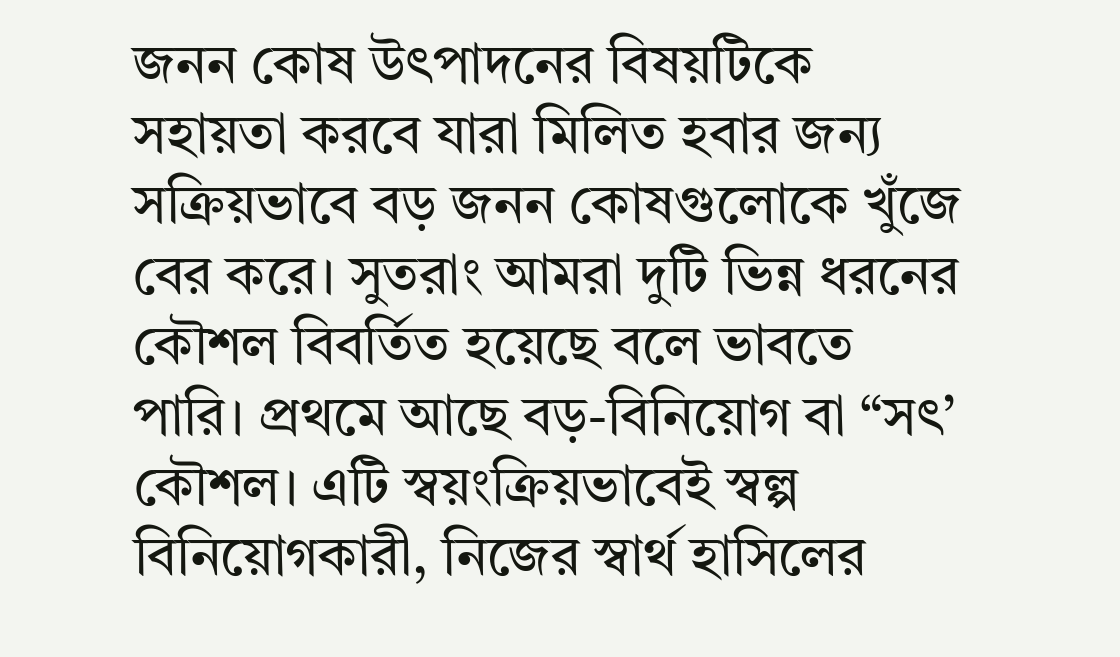জনন কোষ উৎপাদনের বিষয়টিকে সহায়তা করবে যারা মিলিত হবার জন্য সক্রিয়ভাবে বড় জনন কোষগুলোকে খুঁজে বের করে। সুতরাং আমরা দুটি ভিন্ন ধরনের কৌশল বিবর্তিত হয়েছে বলে ভাবতে পারি। প্রথমে আছে বড়-বিনিয়োগ বা “সৎ’ কৌশল। এটি স্বয়ংক্রিয়ভাবেই স্বল্প বিনিয়োগকারী, নিজের স্বার্থ হাসিলের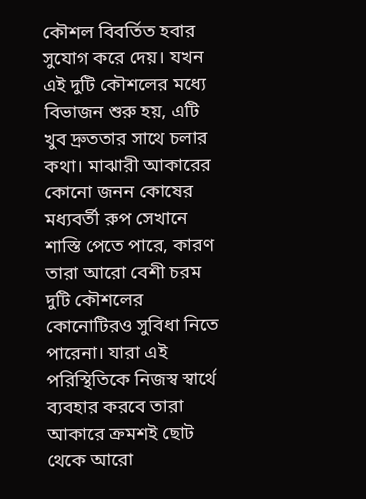কৌশল বিবর্তিত হবার সুযোগ করে দেয়। যখন এই দুটি কৌশলের মধ্যে বিভাজন শুরু হয়, এটি খুব দ্রুততার সাথে চলার কথা। মাঝারী আকারের কোনো জনন কোষের মধ্যবর্তী রুপ সেখানে শাস্তি পেতে পারে, কারণ তারা আরো বেশী চরম দুটি কৌশলের কোনোটিরও সুবিধা নিতে পারেনা। যারা এই পরিস্থিতিকে নিজস্ব স্বার্থে ব্যবহার করবে তারা আকারে ক্রমশই ছোট থেকে আরো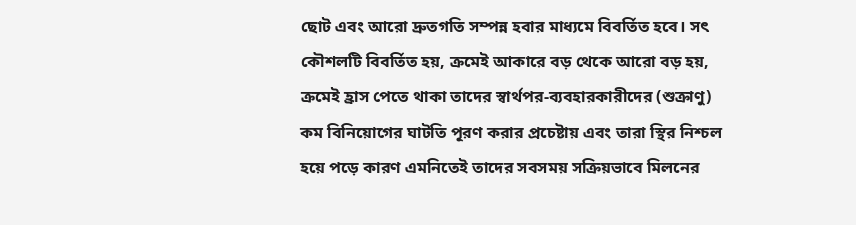ছোট এবং আরো দ্রুতগতি সম্পন্ন হবার মাধ্যমে বিবর্তিত হবে। সৎ কৌশলটি বিবর্তিত হয়, ক্রমেই আকারে বড় থেকে আরো বড় হয়, ক্রমেই হ্রাস পেতে থাকা তাদের স্বার্থপর-ব্যবহারকারীদের (শুক্রাণু) কম বিনিয়োগের ঘাটতি পূরণ করার প্রচেষ্টায় এবং তারা স্থির নিশ্চল হয়ে পড়ে কারণ এমনিতেই তাদের সবসময় সক্রিয়ভাবে মিলনের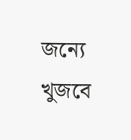জন্যে খুজবে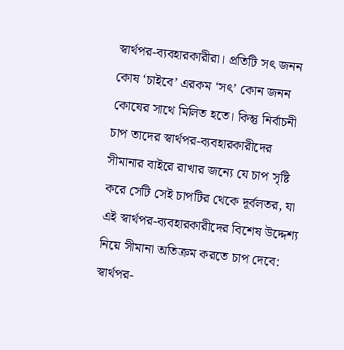স্বার্থপর-ব্যবহারকারীরা। প্রতিটি সৎ জনন কোষ ‘চাইবে’ এরকম ‘সৎ’ কোন জনন কোষের সাথে মিলিত হতে। কিন্তু নির্বাচনী চাপ তাদের স্বার্থপর-ব্যবহারকারীদের সীমানার বাইরে রাখার জন্যে যে চাপ সৃষ্টি করে সেটি সেই চাপটির থেকে দূর্বলতর, যা এই স্বার্থপর-ব্যবহারকারীদের বিশেষ উদ্দেশ্য নিয়ে সীমানা অতিক্রম করতে চাপ দেবে: স্বার্থপর-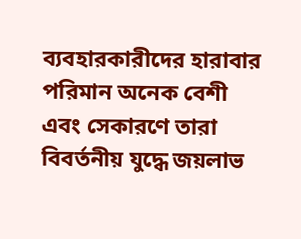ব্যবহারকারীদের হারাবার পরিমান অনেক বেশী এবং সেকারণে তারা বিবর্তনীয় যুদ্ধে জয়লাভ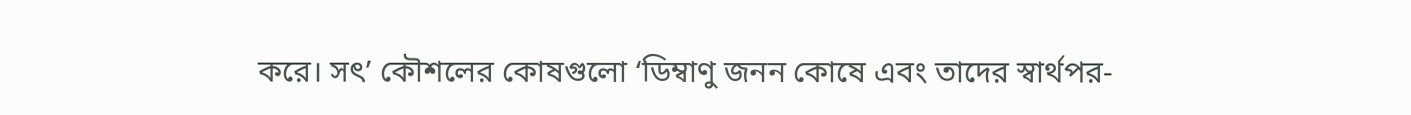করে। সৎ’ কৌশলের কোষগুলো ‘ডিম্বাণু জনন কোষে এবং তাদের স্বার্থপর-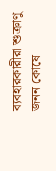ব্যবহারকারীরা শুক্রাণু জনন কোষে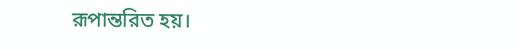রূপান্তরিত হয়।